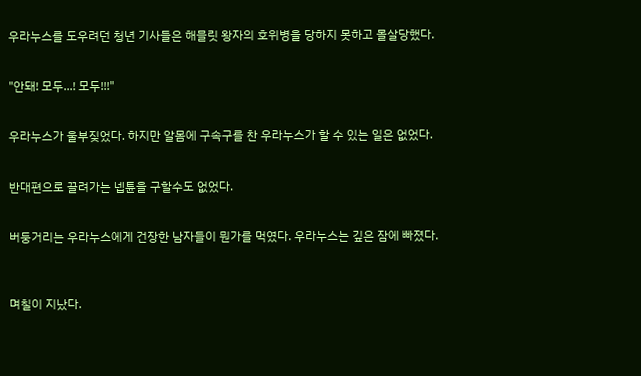우라누스를 도우려던 청년 기사들은 해믈릿 왕자의 호위병을 당하지 못하고 몰살당했다.


"안돼! 모두...! 모두!!!"


우라누스가 울부짖었다. 하지만 알몸에 구속구를 찬 우라누스가 할 수 있는 일은 없었다.


반대편으로 끌려가는 넵튠을 구할수도 없었다.


버둥거리는 우라누스에게 건장한 남자들이 뭔가를 먹였다. 우라누스는 깊은 잠에 빠졌다.



며칠이 지났다.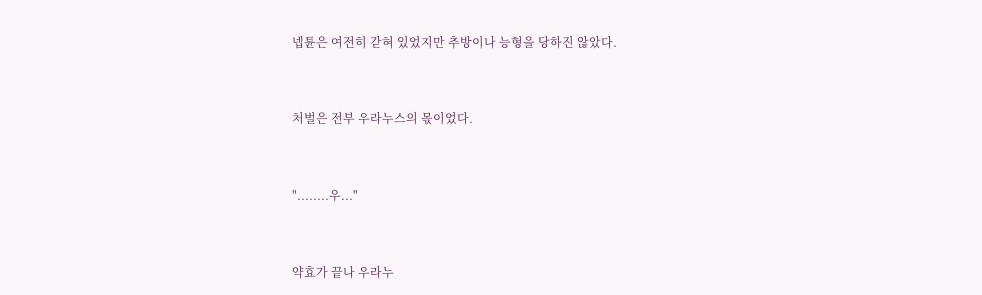넵튠은 여전히 갇혀 있었지만 추방이나 능형을 당하진 않았다.


처벌은 전부 우라누스의 몫이었다.


"........우..."


약효가 끝나 우라누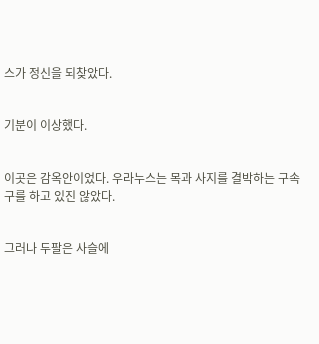스가 정신을 되찾았다.


기분이 이상했다.


이곳은 감옥안이었다. 우라누스는 목과 사지를 결박하는 구속구를 하고 있진 않았다.


그러나 두팔은 사슬에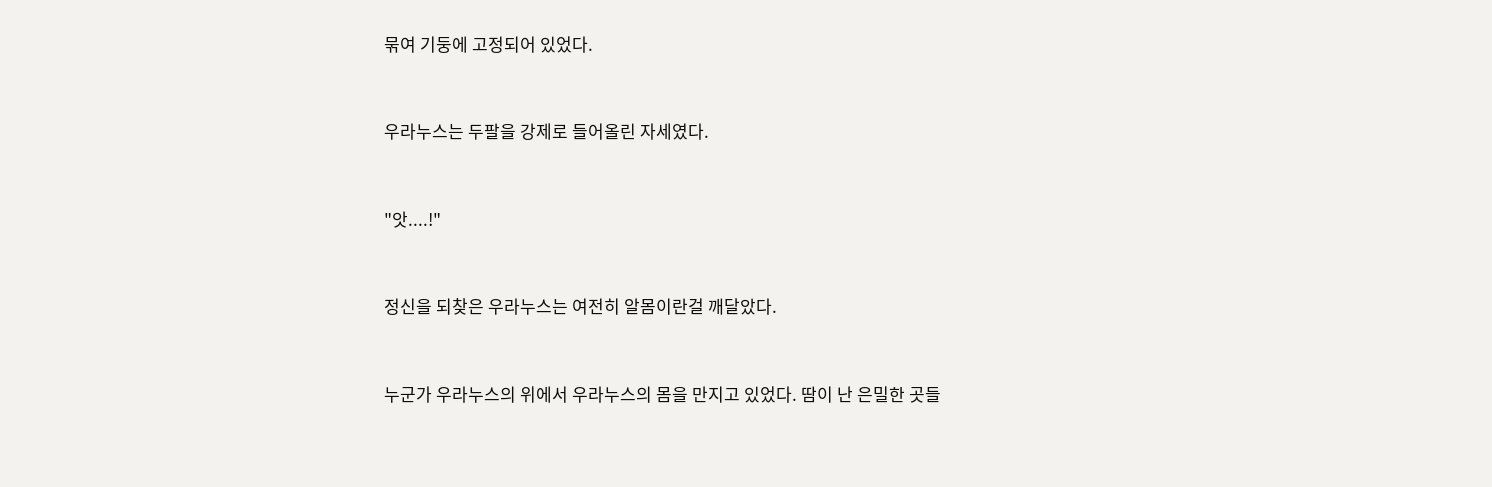묶여 기둥에 고정되어 있었다.


우라누스는 두팔을 강제로 들어올린 자세였다.


"앗....!"


정신을 되찾은 우라누스는 여전히 알몸이란걸 깨달았다.


누군가 우라누스의 위에서 우라누스의 몸을 만지고 있었다. 땀이 난 은밀한 곳들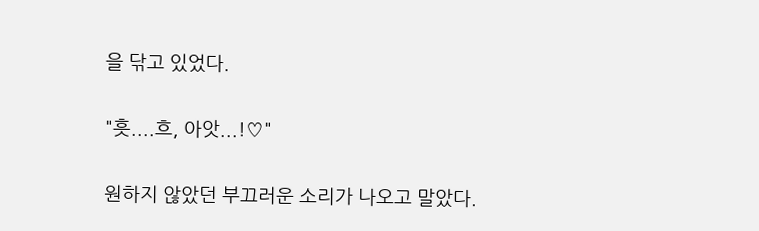을 닦고 있었다.


"흣....흐, 아앗...!♡"


원하지 않았던 부끄러운 소리가 나오고 말았다.